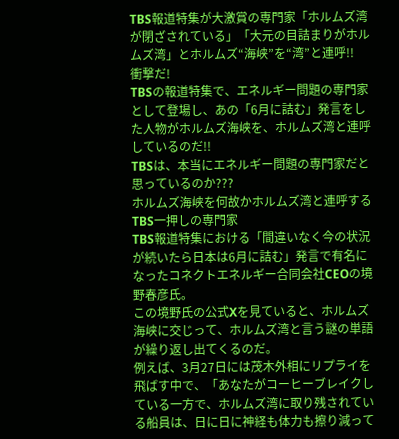TBS報道特集が大激賞の専門家「ホルムズ湾が閉ざされている」「大元の目詰まりがホルムズ湾」とホルムズ“海峡”を“湾”と連呼!!
衝撃だ!
TBSの報道特集で、エネルギー問題の専門家として登場し、あの「6月に詰む」発言をした人物がホルムズ海峡を、ホルムズ湾と連呼しているのだ!!
TBSは、本当にエネルギー問題の専門家だと思っているのか???
ホルムズ海峡を何故かホルムズ湾と連呼するTBS一押しの専門家
TBS報道特集における「間違いなく今の状況が続いたら日本は6月に詰む」発言で有名になったコネクトエネルギー合同会社CEOの境野春彦氏。
この境野氏の公式Xを見ていると、ホルムズ海峡に交じって、ホルムズ湾と言う謎の単語が繰り返し出てくるのだ。
例えば、3月27日には茂木外相にリプライを飛ばす中で、「あなたがコーヒーブレイクしている一方で、ホルムズ湾に取り残されている船員は、日に日に神経も体力も擦り減って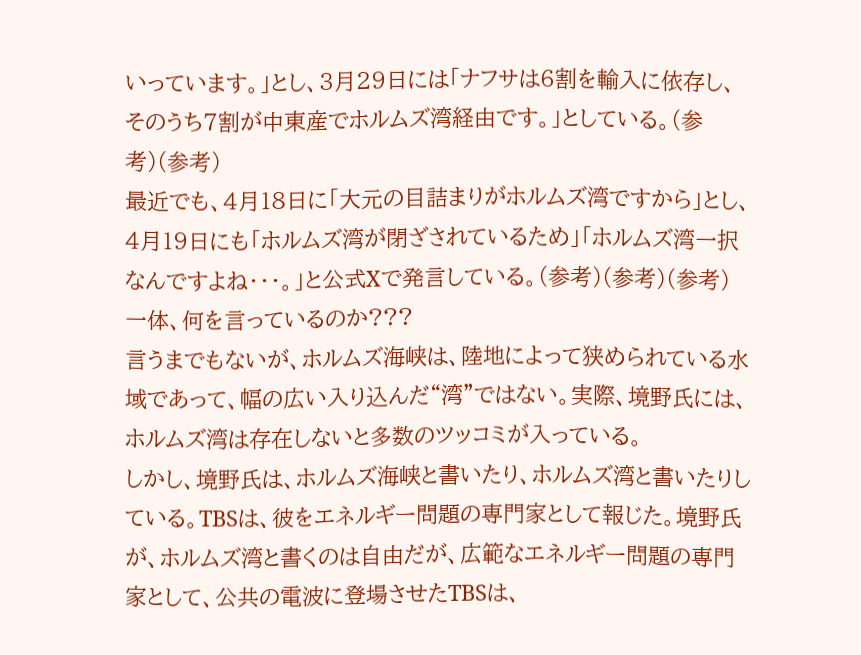いっています。」とし、3月29日には「ナフサは6割を輸入に依存し、そのうち7割が中東産でホルムズ湾経由です。」としている。(参考)(参考)
最近でも、4月18日に「大元の目詰まりがホルムズ湾ですから」とし、4月19日にも「ホルムズ湾が閉ざされているため」「ホルムズ湾一択なんですよね・・・。」と公式Xで発言している。(参考)(参考)(参考)
一体、何を言っているのか???
言うまでもないが、ホルムズ海峡は、陸地によって狭められている水域であって、幅の広い入り込んだ“湾”ではない。実際、境野氏には、ホルムズ湾は存在しないと多数のツッコミが入っている。
しかし、境野氏は、ホルムズ海峡と書いたり、ホルムズ湾と書いたりしている。TBSは、彼をエネルギー問題の専門家として報じた。境野氏が、ホルムズ湾と書くのは自由だが、広範なエネルギー問題の専門家として、公共の電波に登場させたTBSは、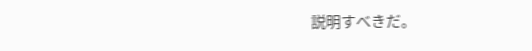説明すべきだ。